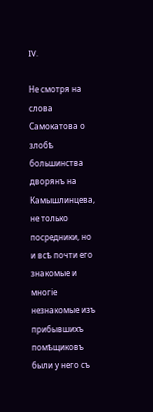IV.

Не смотря на слова Самокатова о злобѣ большинства дворянъ на Камышлинцева, не только посредники, но и всѣ почти его знакомые и многіе незнакомые изъ прибывшихъ помѣщиковъ были у него съ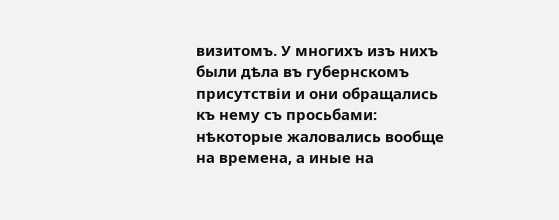визитомъ. У многихъ изъ нихъ были дѣла въ губернскомъ присутствіи и они обращались къ нему съ просьбами: нѣкоторые жаловались вообще на времена, а иные на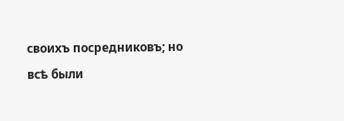своихъ посредниковъ; но всѣ были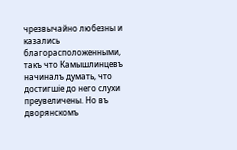чрезвычайно любезны и казались благорасположенными, такъ что Камышлинцевъ начиналъ думать, что достигшіе до него слухи преувеличены. Но въ дворянскомъ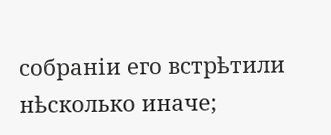собраніи его встрѣтили нѣсколько иначе;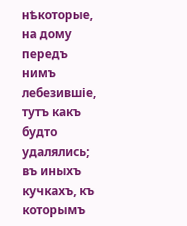нѣкоторые, на дому передъ нимъ лебезившіе, тутъ какъ будто удалялись; въ иныхъ кучкахъ, къ которымъ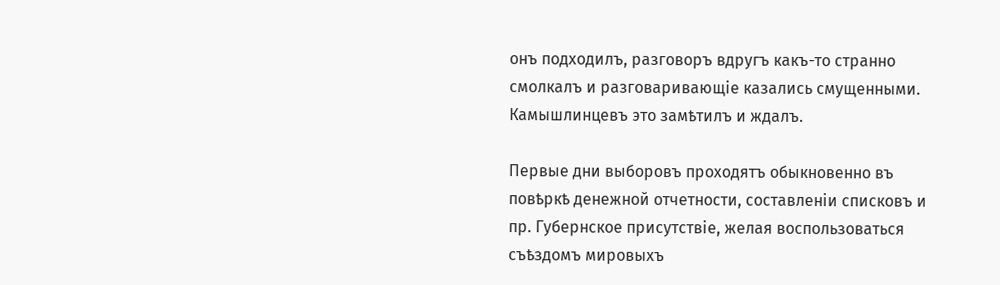онъ подходилъ, разговоръ вдругъ какъ-то странно смолкалъ и разговаривающіе казались смущенными. Камышлинцевъ это замѣтилъ и ждалъ.

Первые дни выборовъ проходятъ обыкновенно въ повѣркѣ денежной отчетности, составленіи списковъ и пр. Губернское присутствіе, желая воспользоваться съѣздомъ мировыхъ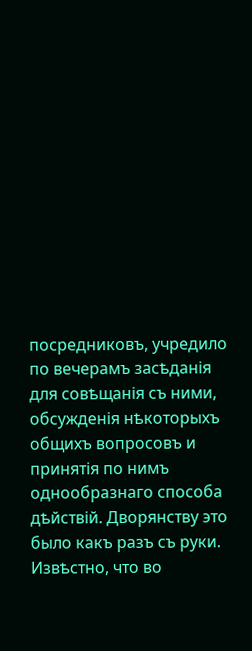посредниковъ, учредило по вечерамъ засѣданія для совѣщанія съ ними, обсужденія нѣкоторыхъ общихъ вопросовъ и принятія по нимъ однообразнаго способа дѣйствій. Дворянству это было какъ разъ съ руки. Извѣстно, что во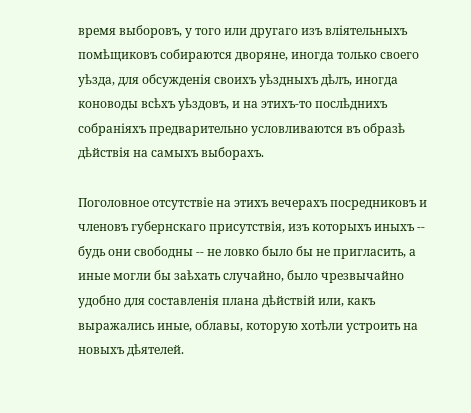время выборовъ, у того или другаго изъ вліятельныхъ помѣщиковъ собираются дворяне, иногда только своего уѣзда, для обсужденія своихъ уѣздныхъ дѣлъ, иногда коноводы всѣхъ уѣздовъ, и на этихъ-то послѣднихъ собраніяхъ предварительно условливаются въ образѣ дѣйствія на самыхъ выборахъ.

Поголовное отсутствіе на этихъ вечерахъ посредниковъ и членовъ губернскаго присутствія, изъ которыхъ иныхъ -- будь они свободны -- не ловко было бы не пригласить, а иные могли бы заѣхать случайно, было чрезвычайно удобно для составленія плана дѣйствій или, какъ выражались иные, облавы, которую хотѣли устроить на новыхъ дѣятелей.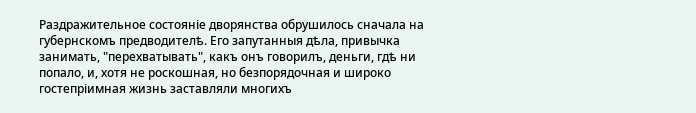Раздражительное состояніе дворянства обрушилось сначала на губернскомъ предводителѣ. Его запутанныя дѣла, привычка занимать, "перехватывать", какъ онъ говорилъ, деньги, гдѣ ни попало, и, хотя не роскошная, но безпорядочная и широко гостепріимная жизнь заставляли многихъ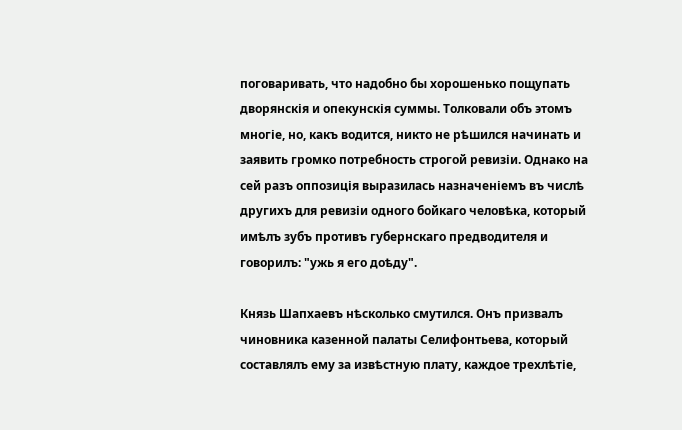поговаривать, что надобно бы хорошенько пощупать дворянскія и опекунскія суммы. Толковали объ этомъ многіе, но, какъ водится, никто не рѣшился начинать и заявить громко потребность строгой ревизіи. Однако на сей разъ оппозиція выразилась назначеніемъ въ числѣ другихъ для ревизіи одного бойкаго человѣка, который имѣлъ зубъ противъ губернскаго предводителя и говорилъ: "ужь я его доѣду".

Князь Шапхаевъ нѣсколько смутился. Онъ призвалъ чиновника казенной палаты Селифонтьева, который составлялъ ему за извѣстную плату, каждое трехлѣтіе,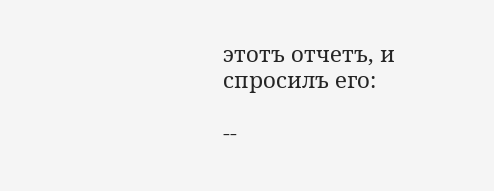этотъ отчетъ, и спросилъ его:

--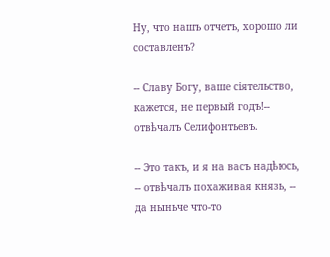Ну, что нашъ отчетъ, хорошо ли составленъ?

-- Славу Богу, ваше сіятельство, кажется, не первый годъ!-- отвѣчалъ Селифонтьевъ.

-- Это такъ, и я на васъ надѣюсь, -- отвѣчалъ похаживая князь, -- да ныньче что-то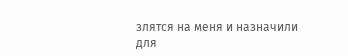злятся на меня и назначили для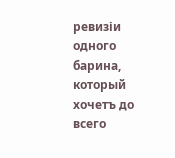ревизіи одного барина, который хочетъ до всего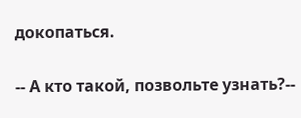докопаться.

-- А кто такой, позвольте узнать?--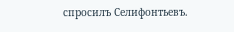спросилъ Селифонтьевъ.